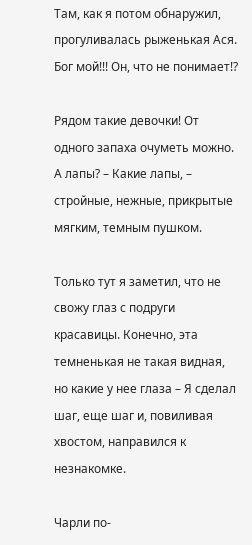Там, как я потом обнаружил, прогуливалась рыженькая Ася. Бог мой!!! Он, что не понимает!?

Рядом такие девочки! От одного запаха очуметь можно. А лапы? – Какие лапы, – стройные, нежные, прикрытые мягким, темным пушком.

Только тут я заметил, что не свожу глаз с подруги красавицы. Конечно, эта темненькая не такая видная, но какие у нее глаза – Я сделал шаг, еще шаг и, повиливая хвостом, направился к незнакомке.

Чарли по-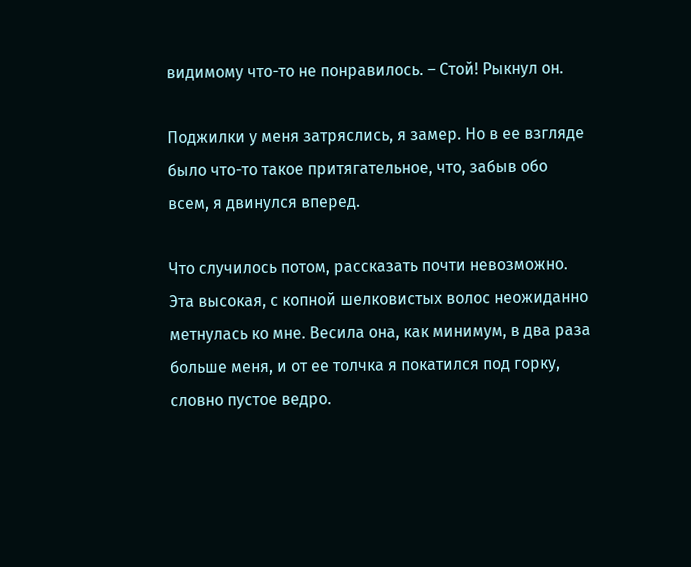видимому что-то не понравилось. – Стой! Рыкнул он.

Поджилки у меня затряслись, я замер. Но в ее взгляде было что-то такое притягательное, что, забыв обо всем, я двинулся вперед.

Что случилось потом, рассказать почти невозможно. Эта высокая, с копной шелковистых волос неожиданно метнулась ко мне. Весила она, как минимум, в два раза больше меня, и от ее толчка я покатился под горку, словно пустое ведро.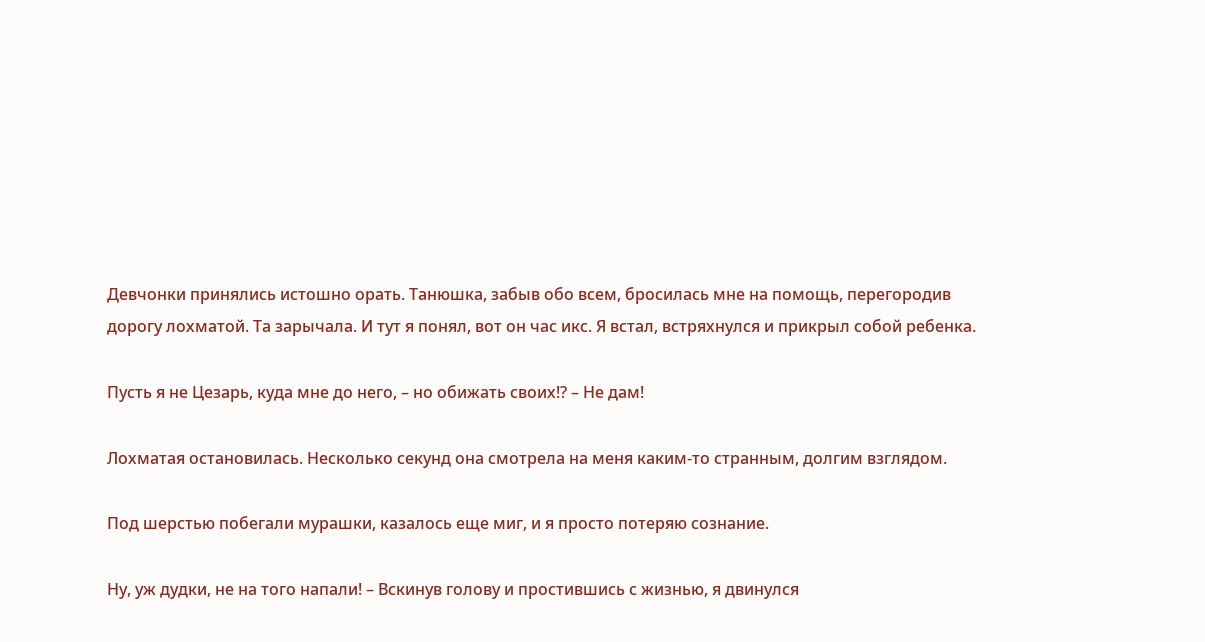Девчонки принялись истошно орать. Танюшка, забыв обо всем, бросилась мне на помощь, перегородив дорогу лохматой. Та зарычала. И тут я понял, вот он час икс. Я встал, встряхнулся и прикрыл собой ребенка.

Пусть я не Цезарь, куда мне до него, – но обижать своих!? – Не дам!

Лохматая остановилась. Несколько секунд она смотрела на меня каким-то странным, долгим взглядом.

Под шерстью побегали мурашки, казалось еще миг, и я просто потеряю сознание.

Ну, уж дудки, не на того напали! – Вскинув голову и простившись с жизнью, я двинулся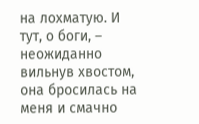на лохматую. И тут, о боги, – неожиданно вильнув хвостом, она бросилась на меня и смачно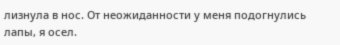лизнула в нос. От неожиданности у меня подогнулись лапы, я осел.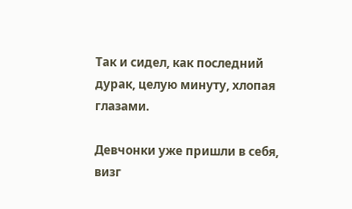Так и сидел, как последний дурак, целую минуту, хлопая глазами.

Девчонки уже пришли в себя, визг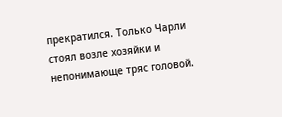прекратился. Только Чарли стоял возле хозяйки и непонимающе тряс головой.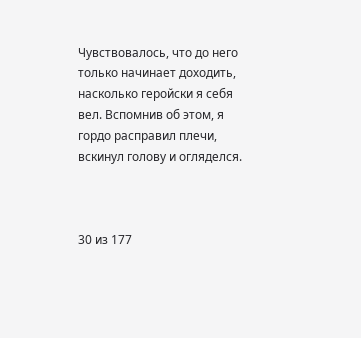Чувствовалось, что до него только начинает доходить, насколько геройски я себя вел. Вспомнив об этом, я гордо расправил плечи, вскинул голову и огляделся.



30 из 177